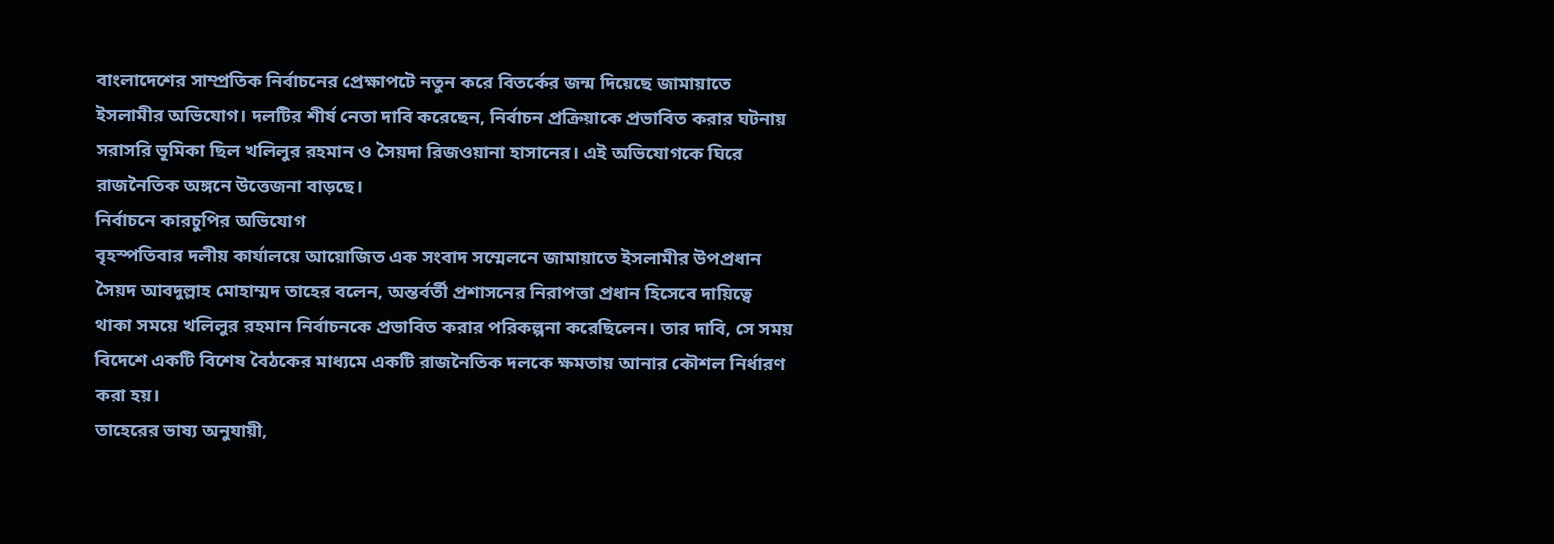বাংলাদেশের সাম্প্রতিক নির্বাচনের প্রেক্ষাপটে নতুন করে বিতর্কের জন্ম দিয়েছে জামায়াতে ইসলামীর অভিযোগ। দলটির শীর্ষ নেতা দাবি করেছেন, নির্বাচন প্রক্রিয়াকে প্রভাবিত করার ঘটনায় সরাসরি ভূমিকা ছিল খলিলুর রহমান ও সৈয়দা রিজওয়ানা হাসানের। এই অভিযোগকে ঘিরে রাজনৈতিক অঙ্গনে উত্তেজনা বাড়ছে।
নির্বাচনে কারচুপির অভিযোগ
বৃহস্পতিবার দলীয় কার্যালয়ে আয়োজিত এক সংবাদ সম্মেলনে জামায়াতে ইসলামীর উপপ্রধান সৈয়দ আবদুল্লাহ মোহাম্মদ তাহের বলেন, অন্তর্বর্তী প্রশাসনের নিরাপত্তা প্রধান হিসেবে দায়িত্বে থাকা সময়ে খলিলুর রহমান নির্বাচনকে প্রভাবিত করার পরিকল্পনা করেছিলেন। তার দাবি, সে সময় বিদেশে একটি বিশেষ বৈঠকের মাধ্যমে একটি রাজনৈতিক দলকে ক্ষমতায় আনার কৌশল নির্ধারণ করা হয়।
তাহেরের ভাষ্য অনুযায়ী,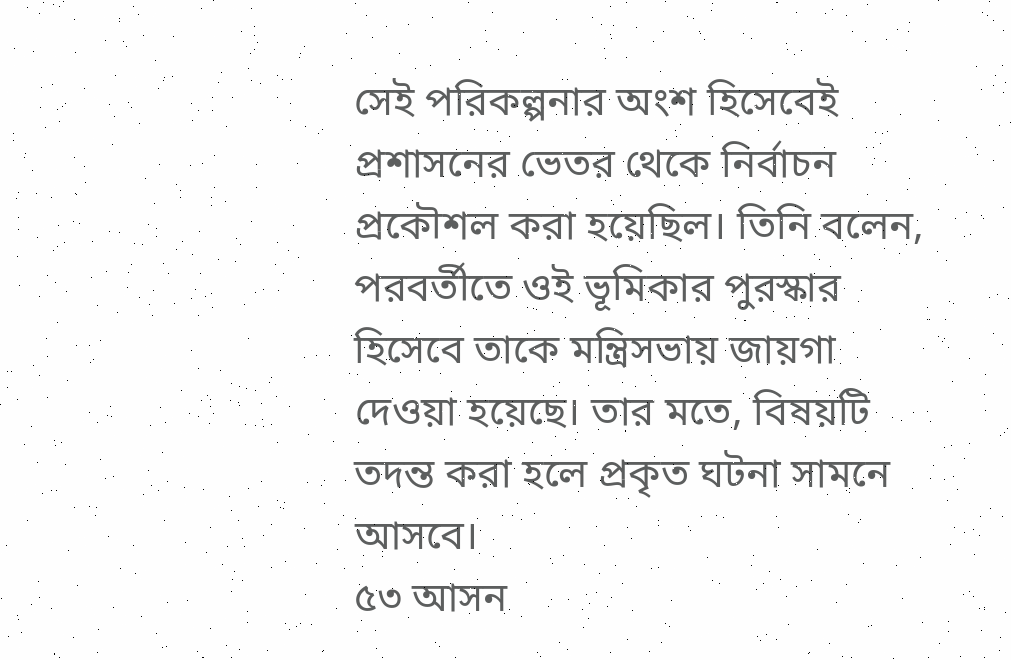সেই পরিকল্পনার অংশ হিসেবেই প্রশাসনের ভেতর থেকে নির্বাচন প্রকৌশল করা হয়েছিল। তিনি বলেন, পরবর্তীতে ওই ভূমিকার পুরস্কার হিসেবে তাকে মন্ত্রিসভায় জায়গা দেওয়া হয়েছে। তার মতে, বিষয়টি তদন্ত করা হলে প্রকৃত ঘটনা সামনে আসবে।
৫৩ আসন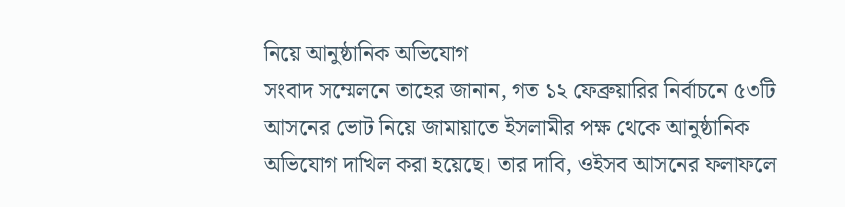নিয়ে আনুষ্ঠানিক অভিযোগ
সংবাদ সম্মেলনে তাহের জানান, গত ১২ ফেব্রুয়ারির নির্বাচনে ৫৩টি আসনের ভোট নিয়ে জামায়াতে ইসলামীর পক্ষ থেকে আনুষ্ঠানিক অভিযোগ দাখিল করা হয়েছে। তার দাবি, ওইসব আসনের ফলাফলে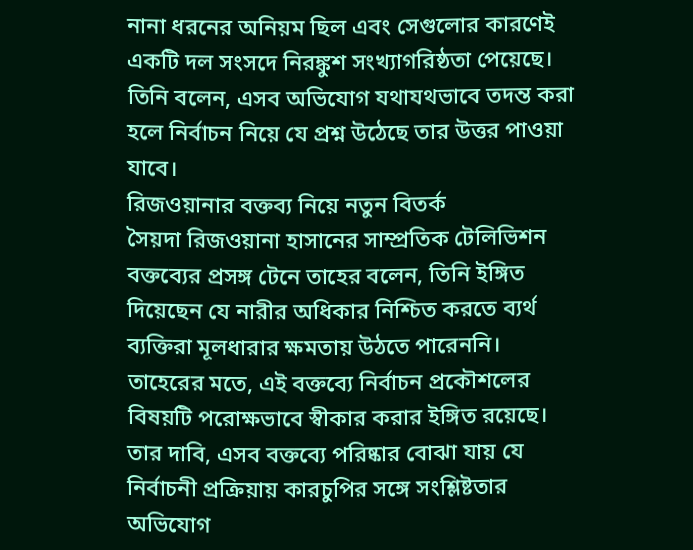নানা ধরনের অনিয়ম ছিল এবং সেগুলোর কারণেই একটি দল সংসদে নিরঙ্কুশ সংখ্যাগরিষ্ঠতা পেয়েছে।
তিনি বলেন, এসব অভিযোগ যথাযথভাবে তদন্ত করা হলে নির্বাচন নিয়ে যে প্রশ্ন উঠেছে তার উত্তর পাওয়া যাবে।
রিজওয়ানার বক্তব্য নিয়ে নতুন বিতর্ক
সৈয়দা রিজওয়ানা হাসানের সাম্প্রতিক টেলিভিশন বক্তব্যের প্রসঙ্গ টেনে তাহের বলেন, তিনি ইঙ্গিত দিয়েছেন যে নারীর অধিকার নিশ্চিত করতে ব্যর্থ ব্যক্তিরা মূলধারার ক্ষমতায় উঠতে পারেননি। তাহেরের মতে, এই বক্তব্যে নির্বাচন প্রকৌশলের বিষয়টি পরোক্ষভাবে স্বীকার করার ইঙ্গিত রয়েছে।
তার দাবি, এসব বক্তব্যে পরিষ্কার বোঝা যায় যে নির্বাচনী প্রক্রিয়ায় কারচুপির সঙ্গে সংশ্লিষ্টতার অভিযোগ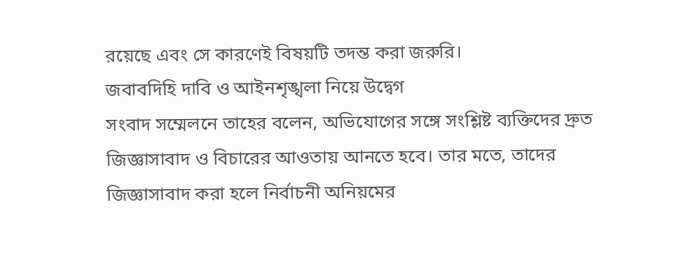রয়েছে এবং সে কারণেই বিষয়টি তদন্ত করা জরুরি।
জবাবদিহি দাবি ও আইনশৃঙ্খলা নিয়ে উদ্বেগ
সংবাদ সম্মেলনে তাহের বলেন, অভিযোগের সঙ্গে সংশ্লিষ্ট ব্যক্তিদের দ্রুত জিজ্ঞাসাবাদ ও বিচারের আওতায় আনতে হবে। তার মতে, তাদের জিজ্ঞাসাবাদ করা হলে নির্বাচনী অনিয়মের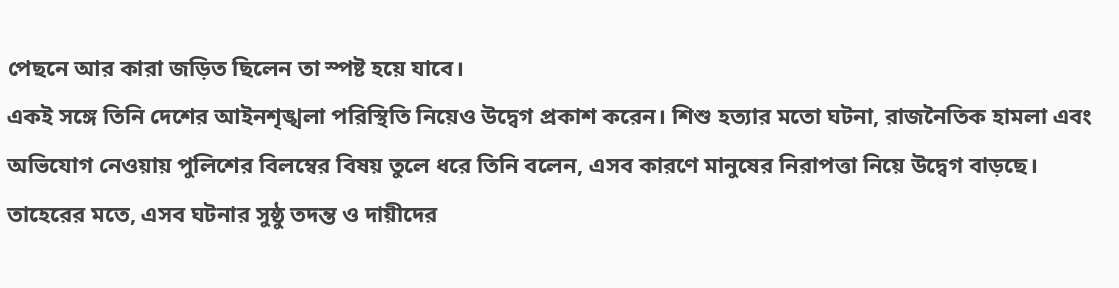পেছনে আর কারা জড়িত ছিলেন তা স্পষ্ট হয়ে যাবে।
একই সঙ্গে তিনি দেশের আইনশৃঙ্খলা পরিস্থিতি নিয়েও উদ্বেগ প্রকাশ করেন। শিশু হত্যার মতো ঘটনা, রাজনৈতিক হামলা এবং অভিযোগ নেওয়ায় পুলিশের বিলম্বের বিষয় তুলে ধরে তিনি বলেন, এসব কারণে মানুষের নিরাপত্তা নিয়ে উদ্বেগ বাড়ছে।
তাহেরের মতে, এসব ঘটনার সুষ্ঠু তদন্ত ও দায়ীদের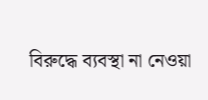বিরুদ্ধে ব্যবস্থা না নেওয়া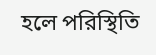হলে পরিস্থিতি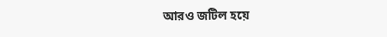আরও জটিল হয়ে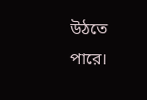উঠতে পারে।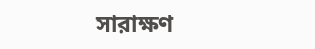সারাক্ষণ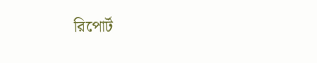রিপোর্ট